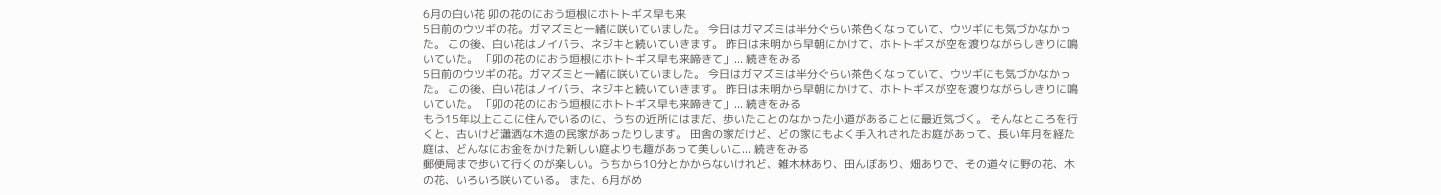6月の白い花 卯の花のにおう垣根にホトトギス早も来
5日前のウツギの花。ガマズミと一緒に咲いていました。 今日はガマズミは半分ぐらい茶色くなっていて、ウツギにも気づかなかった。 この後、白い花はノイバラ、ネジキと続いていきます。 昨日は未明から早朝にかけて、ホトトギスが空を渡りながらしきりに鳴いていた。 「卯の花のにおう垣根にホトトギス早も来啼きて」... 続きをみる
5日前のウツギの花。ガマズミと一緒に咲いていました。 今日はガマズミは半分ぐらい茶色くなっていて、ウツギにも気づかなかった。 この後、白い花はノイバラ、ネジキと続いていきます。 昨日は未明から早朝にかけて、ホトトギスが空を渡りながらしきりに鳴いていた。 「卯の花のにおう垣根にホトトギス早も来啼きて」... 続きをみる
もう15年以上ここに住んでいるのに、うちの近所にはまだ、歩いたことのなかった小道があることに最近気づく。 そんなところを行くと、古いけど瀟洒な木造の民家があったりします。 田舎の家だけど、どの家にもよく手入れされたお庭があって、長い年月を経た庭は、どんなにお金をかけた新しい庭よりも趣があって美しいこ... 続きをみる
郵便局まで歩いて行くのが楽しい。うちから10分とかからないけれど、雑木林あり、田んぼあり、畑ありで、その道々に野の花、木の花、いろいろ咲いている。 また、6月がめ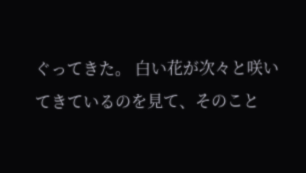ぐってきた。 白い花が次々と咲いてきているのを見て、そのこと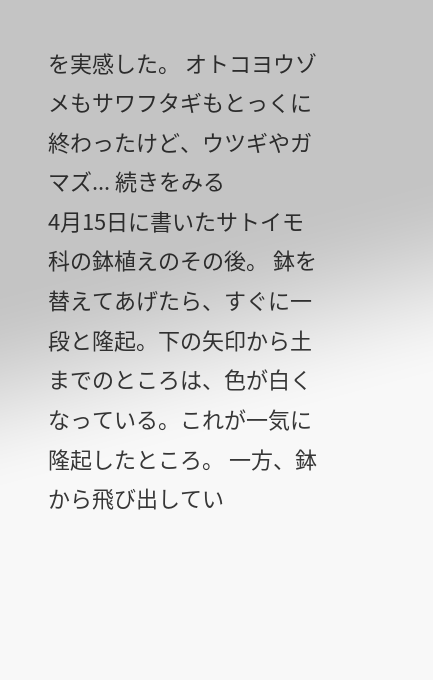を実感した。 オトコヨウゾメもサワフタギもとっくに終わったけど、ウツギやガマズ... 続きをみる
4月15日に書いたサトイモ科の鉢植えのその後。 鉢を替えてあげたら、すぐに一段と隆起。下の矢印から土までのところは、色が白くなっている。これが一気に隆起したところ。 一方、鉢から飛び出してい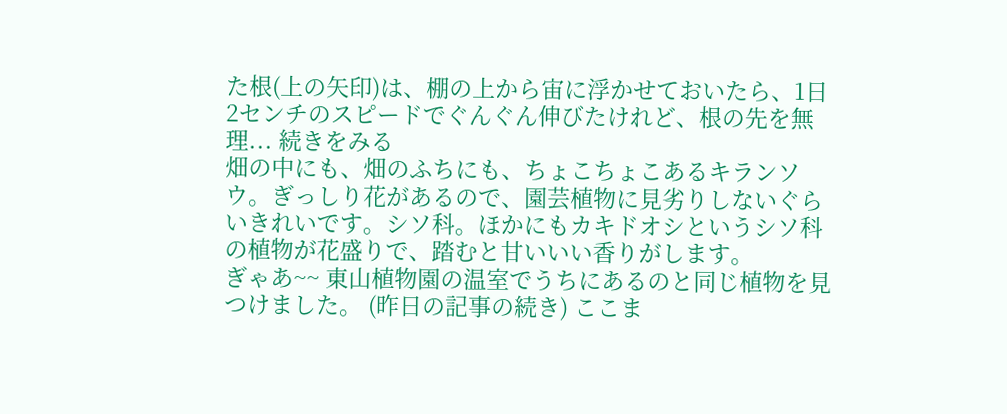た根(上の矢印)は、棚の上から宙に浮かせておいたら、1日2センチのスピードでぐんぐん伸びたけれど、根の先を無理... 続きをみる
畑の中にも、畑のふちにも、ちょこちょこあるキランソウ。ぎっしり花があるので、園芸植物に見劣りしないぐらいきれいです。シソ科。ほかにもカキドオシというシソ科の植物が花盛りで、踏むと甘いいい香りがします。
ぎゃあ~~ 東山植物園の温室でうちにあるのと同じ植物を見つけました。 (昨日の記事の続き) ここま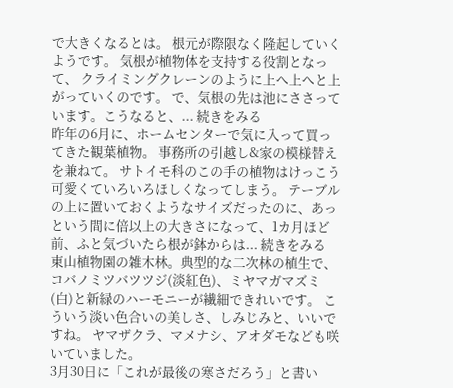で大きくなるとは。 根元が際限なく隆起していくようです。 気根が植物体を支持する役割となって、 クライミングクレーンのように上へ上へと上がっていくのです。 で、気根の先は池にささっています。こうなると、... 続きをみる
昨年の6月に、ホームセンターで気に入って買ってきた観葉植物。 事務所の引越し&家の模様替えを兼ねて。 サトイモ科のこの手の植物はけっこう可愛くていろいろほしくなってしまう。 テーブルの上に置いておくようなサイズだったのに、あっという間に倍以上の大きさになって、1カ月ほど前、ふと気づいたら根が鉢からは... 続きをみる
東山植物園の雑木林。典型的な二次林の植生で、コバノミツバツツジ(淡紅色)、ミヤマガマズミ(白)と新緑のハーモニーが繊細できれいです。 こういう淡い色合いの美しさ、しみじみと、いいですね。 ヤマザクラ、マメナシ、アオダモなども咲いていました。
3月30日に「これが最後の寒さだろう」と書い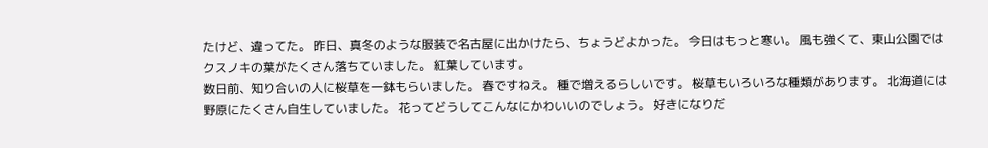たけど、違ってた。 昨日、真冬のような服装で名古屋に出かけたら、ちょうどよかった。 今日はもっと寒い。 風も強くて、東山公園ではクスノキの葉がたくさん落ちていました。 紅葉しています。
数日前、知り合いの人に桜草を一鉢もらいました。 春ですねえ。 種で増えるらしいです。 桜草もいろいろな種類があります。 北海道には野原にたくさん自生していました。 花ってどうしてこんなにかわいいのでしょう。 好きになりだ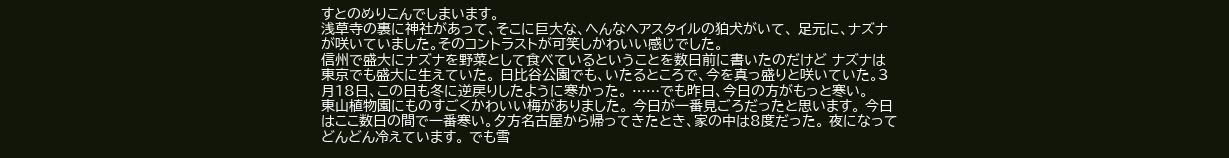すとのめりこんでしまいます。
浅草寺の裏に神社があって、そこに巨大な、へんなヘアスタイルの狛犬がいて、 足元に、ナズナが咲いていました。そのコントラストが可笑しかわいい感じでした。
信州で盛大にナズナを野菜として食べているということを数日前に書いたのだけど ナズナは東京でも盛大に生えていた。 日比谷公園でも、いたるところで、今を真っ盛りと咲いていた。3月18日、この日も冬に逆戻りしたように寒かった。 ……でも昨日、今日の方がもっと寒い。
東山植物園にものすごくかわいい梅がありました。 今日が一番見ごろだったと思います。 今日はここ数日の間で一番寒い。夕方名古屋から帰ってきたとき、家の中は8度だった。 夜になってどんどん冷えています。 でも雪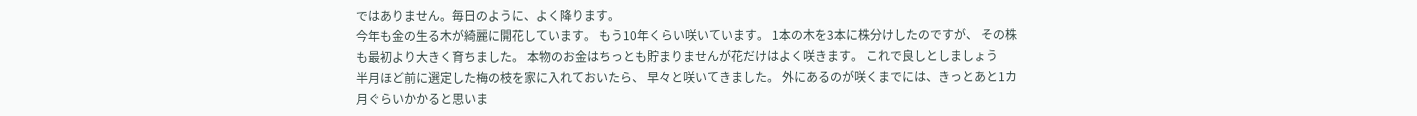ではありません。毎日のように、よく降ります。
今年も金の生る木が綺麗に開花しています。 もう10年くらい咲いています。 1本の木を3本に株分けしたのですが、 その株も最初より大きく育ちました。 本物のお金はちっとも貯まりませんが花だけはよく咲きます。 これで良しとしましょう
半月ほど前に選定した梅の枝を家に入れておいたら、 早々と咲いてきました。 外にあるのが咲くまでには、きっとあと1カ月ぐらいかかると思いま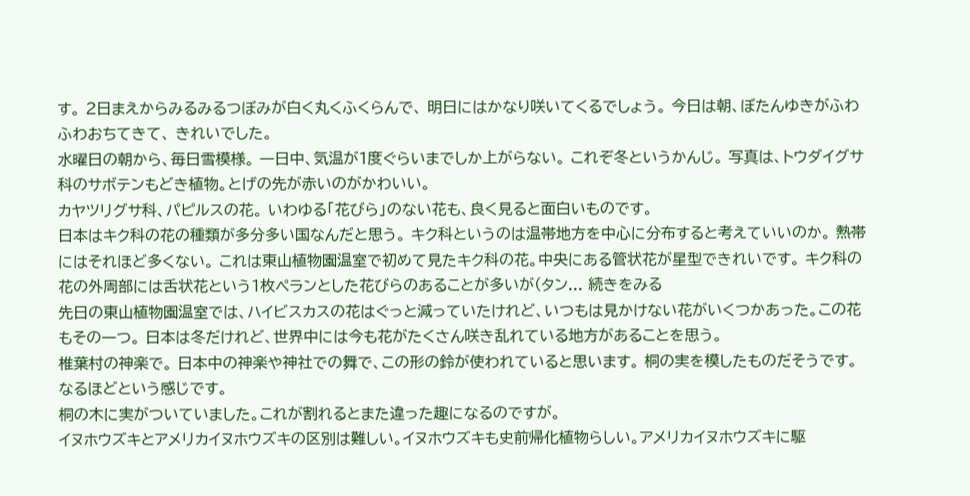す。 2日まえからみるみるつぼみが白く丸くふくらんで、 明日にはかなり咲いてくるでしょう。 今日は朝、ぼたんゆきがふわふわおちてきて、 きれいでした。
水曜日の朝から、毎日雪模様。 一日中、気温が1度ぐらいまでしか上がらない。 これぞ冬というかんじ。 写真は、トウダイグサ科のサボテンもどき植物。とげの先が赤いのがかわいい。
カヤツリグサ科、パピルスの花。 いわゆる「花びら」のない花も、良く見ると面白いものです。
日本はキク科の花の種類が多分多い国なんだと思う。 キク科というのは温帯地方を中心に分布すると考えていいのか。 熱帯にはそれほど多くない。 これは東山植物園温室で初めて見たキク科の花。中央にある管状花が星型できれいです。 キク科の花の外周部には舌状花という1枚ペランとした花びらのあることが多いが(タン... 続きをみる
先日の東山植物園温室では、ハイビスカスの花はぐっと減っていたけれど、いつもは見かけない花がいくつかあった。この花もその一つ。 日本は冬だけれど、世界中には今も花がたくさん咲き乱れている地方があることを思う。
椎葉村の神楽で。 日本中の神楽や神社での舞で、この形の鈴が使われていると思います。 桐の実を模したものだそうです。なるほどという感じです。
桐の木に実がついていました。これが割れるとまた違った趣になるのですが。
イヌホウズキとアメリカイヌホウズキの区別は難しい。イヌホウズキも史前帰化植物らしい。アメリカイヌホウズキに駆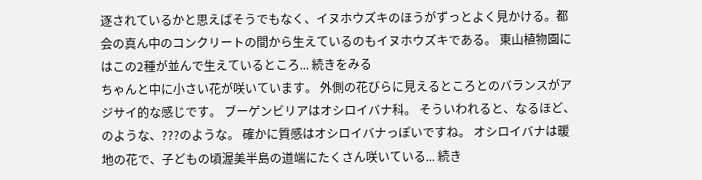逐されているかと思えばそうでもなく、イヌホウズキのほうがずっとよく見かける。都会の真ん中のコンクリートの間から生えているのもイヌホウズキである。 東山植物園にはこの2種が並んで生えているところ... 続きをみる
ちゃんと中に小さい花が咲いています。 外側の花びらに見えるところとのバランスがアジサイ的な感じです。 ブーゲンビリアはオシロイバナ科。 そういわれると、なるほど、のような、???のような。 確かに質感はオシロイバナっぽいですね。 オシロイバナは暖地の花で、子どもの頃渥美半島の道端にたくさん咲いている... 続き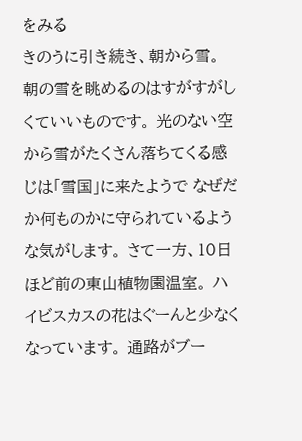をみる
きのうに引き続き、朝から雪。 朝の雪を眺めるのはすがすがしくていいものです。 光のない空から雪がたくさん落ちてくる感じは「雪国」に来たようで なぜだか何ものかに守られているような気がします。 さて一方、10日ほど前の東山植物園温室。 ハイビスカスの花はぐーんと少なくなっています。 通路がブー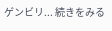ゲンビリ... 続きをみる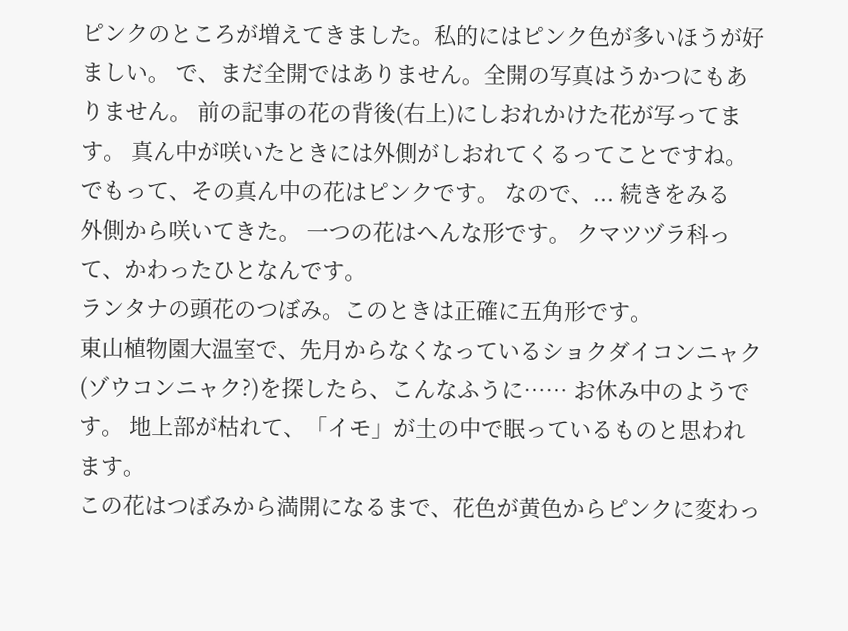ピンクのところが増えてきました。私的にはピンク色が多いほうが好ましい。 で、まだ全開ではありません。全開の写真はうかつにもありません。 前の記事の花の背後(右上)にしおれかけた花が写ってます。 真ん中が咲いたときには外側がしおれてくるってことですね。 でもって、その真ん中の花はピンクです。 なので、... 続きをみる
外側から咲いてきた。 一つの花はへんな形です。 クマツヅラ科って、かわったひとなんです。
ランタナの頭花のつぼみ。このときは正確に五角形です。
東山植物園大温室で、先月からなくなっているショクダイコンニャク(ゾウコンニャク?)を探したら、こんなふうに…… お休み中のようです。 地上部が枯れて、「イモ」が土の中で眠っているものと思われます。
この花はつぼみから満開になるまで、花色が黄色からピンクに変わっ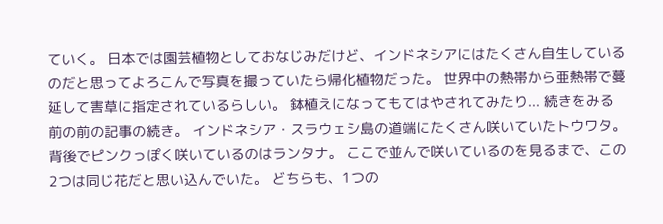ていく。 日本では園芸植物としておなじみだけど、インドネシアにはたくさん自生しているのだと思ってよろこんで写真を撮っていたら帰化植物だった。 世界中の熱帯から亜熱帯で蔓延して害草に指定されているらしい。 鉢植えになってもてはやされてみたり... 続きをみる
前の前の記事の続き。 インドネシア・スラウェシ島の道端にたくさん咲いていたトウワタ。背後でピンクっぽく咲いているのはランタナ。 ここで並んで咲いているのを見るまで、この2つは同じ花だと思い込んでいた。 どちらも、1つの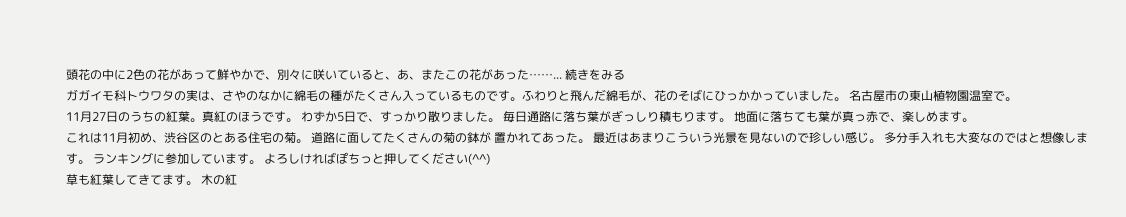頭花の中に2色の花があって鮮やかで、別々に咲いていると、あ、またこの花があった……... 続きをみる
ガガイモ科トウワタの実は、さやのなかに綿毛の種がたくさん入っているものです。ふわりと飛んだ綿毛が、花のそばにひっかかっていました。 名古屋市の東山植物園温室で。
11月27日のうちの紅葉。真紅のほうです。 わずか5日で、すっかり散りました。 毎日通路に落ち葉がぎっしり積もります。 地面に落ちても葉が真っ赤で、楽しめます。
これは11月初め、渋谷区のとある住宅の菊。 道路に面してたくさんの菊の鉢が 置かれてあった。 最近はあまりこういう光景を見ないので珍しい感じ。 多分手入れも大変なのではと想像します。 ランキングに参加しています。 よろしければぽちっと押してください(^^)
草も紅葉してきてます。 木の紅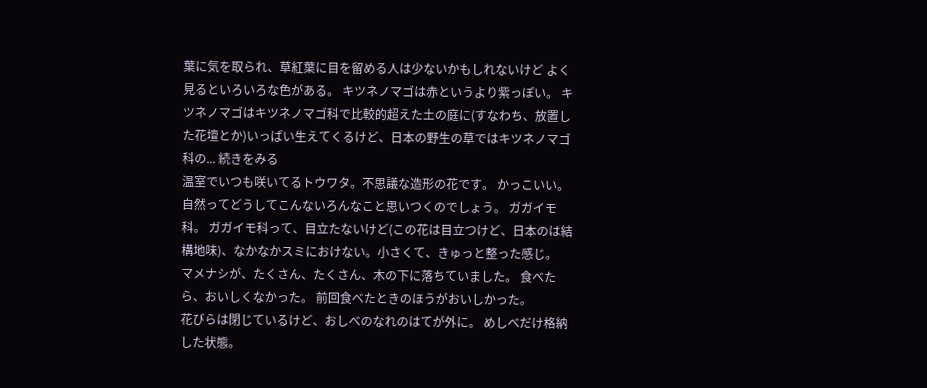葉に気を取られ、草紅葉に目を留める人は少ないかもしれないけど よく見るといろいろな色がある。 キツネノマゴは赤というより紫っぽい。 キツネノマゴはキツネノマゴ科で比較的超えた土の庭に(すなわち、放置した花壇とか)いっぱい生えてくるけど、日本の野生の草ではキツネノマゴ科の... 続きをみる
温室でいつも咲いてるトウワタ。不思議な造形の花です。 かっこいい。 自然ってどうしてこんないろんなこと思いつくのでしょう。 ガガイモ科。 ガガイモ科って、目立たないけど(この花は目立つけど、日本のは結構地味)、なかなかスミにおけない。小さくて、きゅっと整った感じ。
マメナシが、たくさん、たくさん、木の下に落ちていました。 食べたら、おいしくなかった。 前回食べたときのほうがおいしかった。
花びらは閉じているけど、おしべのなれのはてが外に。 めしべだけ格納した状態。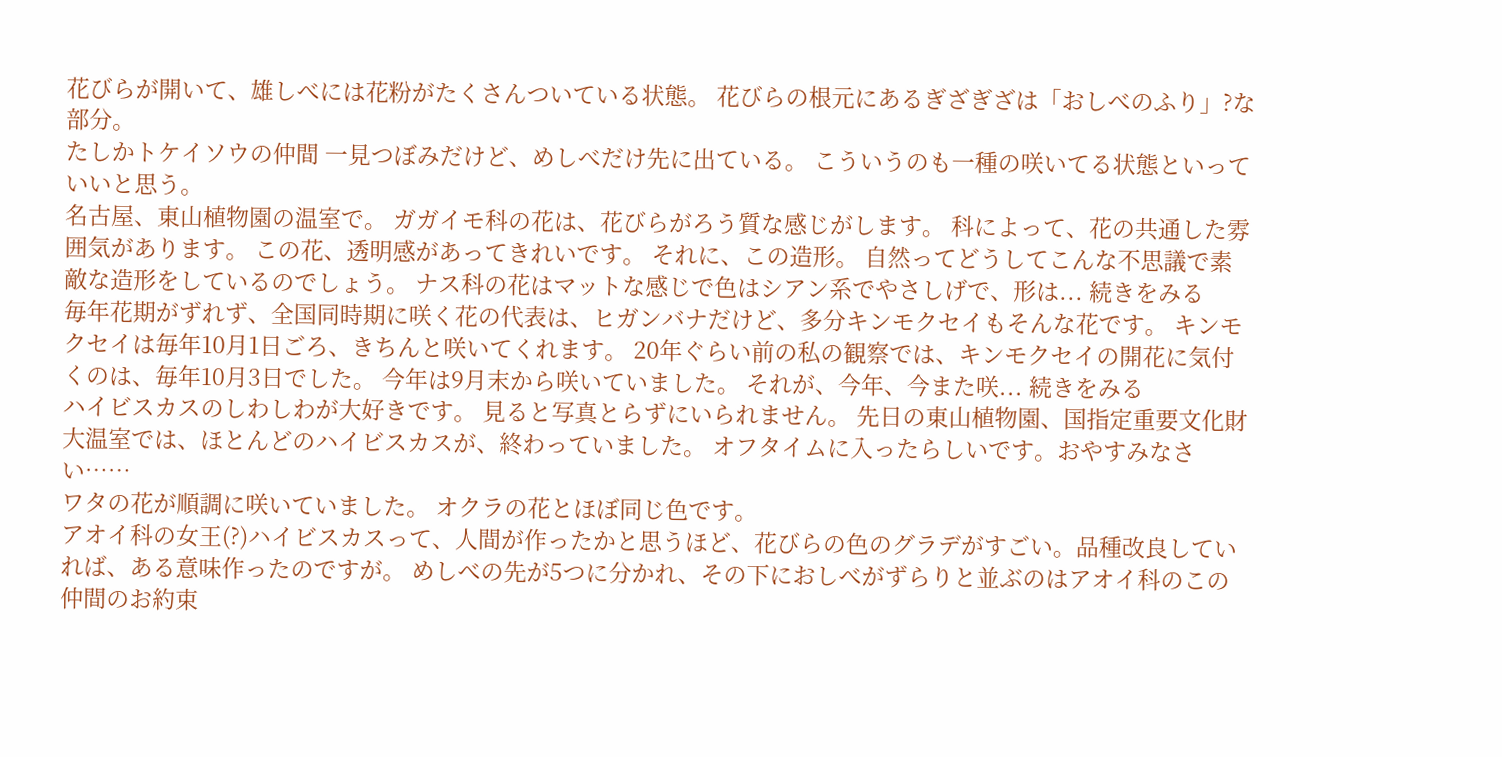花びらが開いて、雄しべには花粉がたくさんついている状態。 花びらの根元にあるぎざぎざは「おしべのふり」?な部分。
たしかトケイソウの仲間 一見つぼみだけど、めしべだけ先に出ている。 こういうのも一種の咲いてる状態といっていいと思う。
名古屋、東山植物園の温室で。 ガガイモ科の花は、花びらがろう質な感じがします。 科によって、花の共通した雰囲気があります。 この花、透明感があってきれいです。 それに、この造形。 自然ってどうしてこんな不思議で素敵な造形をしているのでしょう。 ナス科の花はマットな感じで色はシアン系でやさしげで、形は... 続きをみる
毎年花期がずれず、全国同時期に咲く花の代表は、ヒガンバナだけど、多分キンモクセイもそんな花です。 キンモクセイは毎年10月1日ごろ、きちんと咲いてくれます。 20年ぐらい前の私の観察では、キンモクセイの開花に気付くのは、毎年10月3日でした。 今年は9月末から咲いていました。 それが、今年、今また咲... 続きをみる
ハイビスカスのしわしわが大好きです。 見ると写真とらずにいられません。 先日の東山植物園、国指定重要文化財大温室では、ほとんどのハイビスカスが、終わっていました。 オフタイムに入ったらしいです。おやすみなさい……
ワタの花が順調に咲いていました。 オクラの花とほぼ同じ色です。
アオイ科の女王(?)ハイビスカスって、人間が作ったかと思うほど、花びらの色のグラデがすごい。品種改良していれば、ある意味作ったのですが。 めしべの先が5つに分かれ、その下におしべがずらりと並ぶのはアオイ科のこの仲間のお約束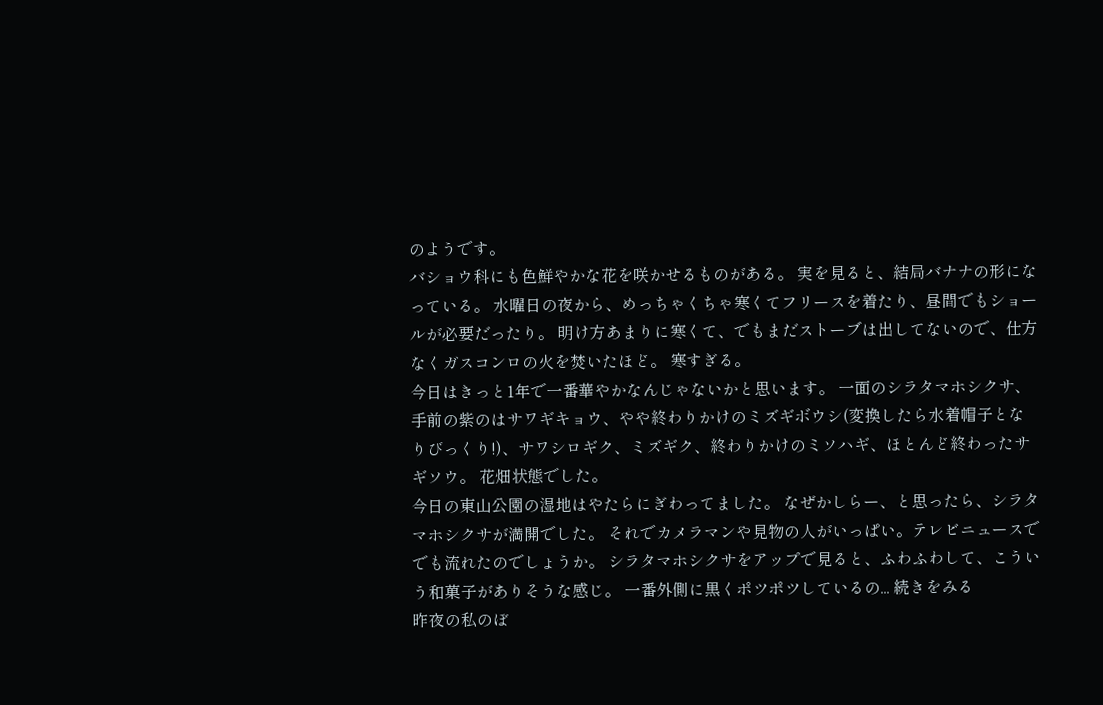のようです。
バショウ科にも色鮮やかな花を咲かせるものがある。 実を見ると、結局バナナの形になっている。 水曜日の夜から、めっちゃくちゃ寒くてフリースを着たり、昼間でもショールが必要だったり。 明け方あまりに寒くて、でもまだストーブは出してないので、仕方なくガスコンロの火を焚いたほど。 寒すぎる。
今日はきっと1年で一番華やかなんじゃないかと思います。 一面のシラタマホシクサ、手前の紫のはサワギキョウ、やや終わりかけのミズギボウシ(変換したら水着帽子となりびっくり!)、サワシロギク、ミズギク、終わりかけのミソハギ、ほとんど終わったサギソウ。 花畑状態でした。
今日の東山公園の湿地はやたらにぎわってました。 なぜかしらー、と思ったら、シラタマホシクサが満開でした。 それでカメラマンや見物の人がいっぱい。テレビニュースででも流れたのでしょうか。 シラタマホシクサをアップで見ると、ふわふわして、こういう和菓子がありそうな感じ。 一番外側に黒くポツポツしているの... 続きをみる
昨夜の私のぼ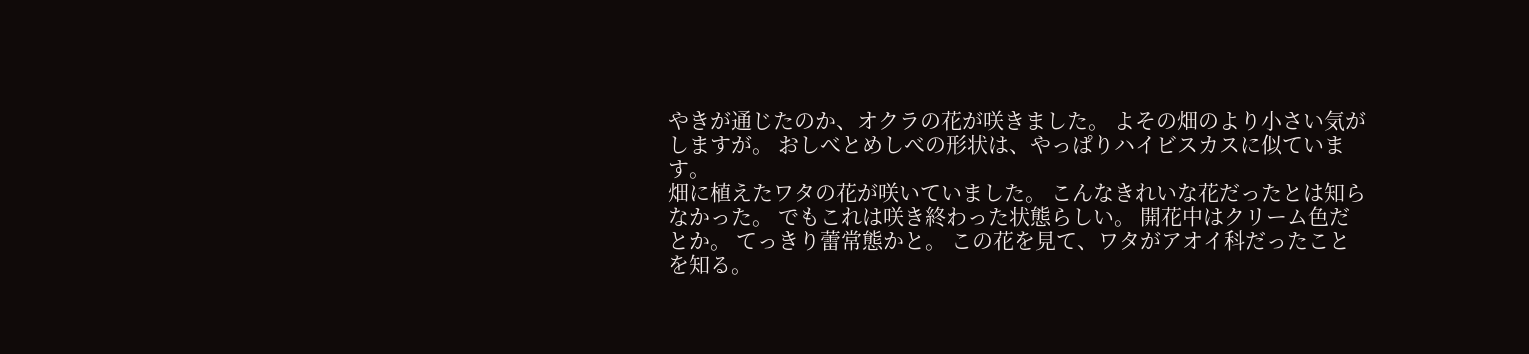やきが通じたのか、オクラの花が咲きました。 よその畑のより小さい気がしますが。 おしべとめしべの形状は、やっぱりハイビスカスに似ています。
畑に植えたワタの花が咲いていました。 こんなきれいな花だったとは知らなかった。 でもこれは咲き終わった状態らしい。 開花中はクリーム色だとか。 てっきり蕾常態かと。 この花を見て、ワタがアオイ科だったことを知る。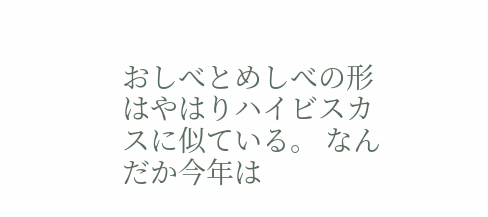おしべとめしべの形はやはりハイビスカスに似ている。 なんだか今年は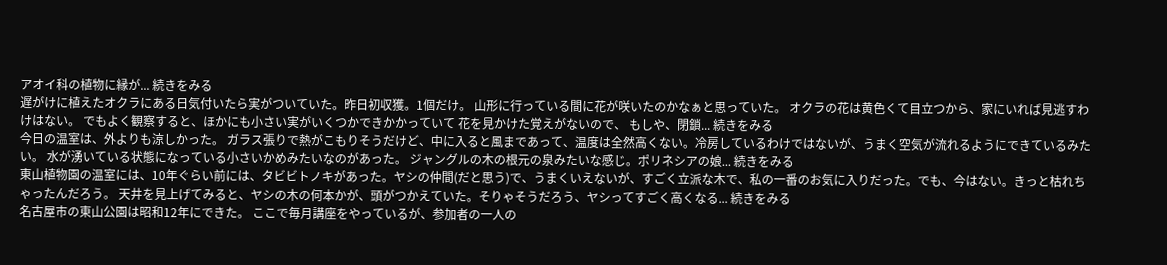アオイ科の植物に縁が... 続きをみる
遅がけに植えたオクラにある日気付いたら実がついていた。昨日初収獲。1個だけ。 山形に行っている間に花が咲いたのかなぁと思っていた。 オクラの花は黄色くて目立つから、家にいれば見逃すわけはない。 でもよく観察すると、ほかにも小さい実がいくつかできかかっていて 花を見かけた覚えがないので、 もしや、閉鎖... 続きをみる
今日の温室は、外よりも涼しかった。 ガラス張りで熱がこもりそうだけど、中に入ると風まであって、温度は全然高くない。冷房しているわけではないが、うまく空気が流れるようにできているみたい。 水が湧いている状態になっている小さいかめみたいなのがあった。 ジャングルの木の根元の泉みたいな感じ。ポリネシアの娘... 続きをみる
東山植物園の温室には、10年ぐらい前には、タビビトノキがあった。ヤシの仲間(だと思う)で、うまくいえないが、すごく立派な木で、私の一番のお気に入りだった。でも、今はない。きっと枯れちゃったんだろう。 天井を見上げてみると、ヤシの木の何本かが、頭がつかえていた。そりゃそうだろう、ヤシってすごく高くなる... 続きをみる
名古屋市の東山公園は昭和12年にできた。 ここで毎月講座をやっているが、参加者の一人の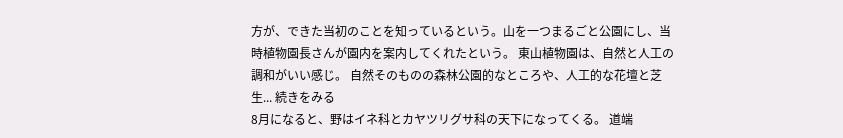方が、できた当初のことを知っているという。山を一つまるごと公園にし、当時植物園長さんが園内を案内してくれたという。 東山植物園は、自然と人工の調和がいい感じ。 自然そのものの森林公園的なところや、人工的な花壇と芝生... 続きをみる
8月になると、野はイネ科とカヤツリグサ科の天下になってくる。 道端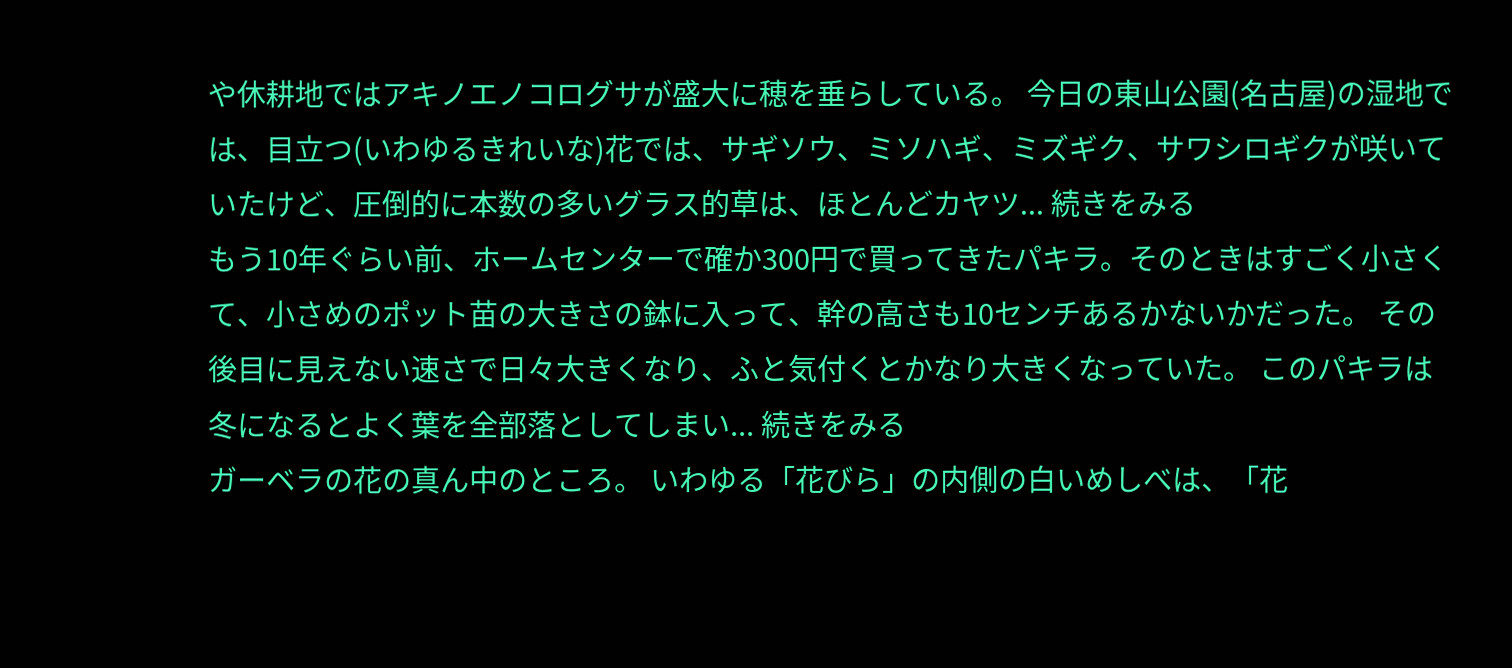や休耕地ではアキノエノコログサが盛大に穂を垂らしている。 今日の東山公園(名古屋)の湿地では、目立つ(いわゆるきれいな)花では、サギソウ、ミソハギ、ミズギク、サワシロギクが咲いていたけど、圧倒的に本数の多いグラス的草は、ほとんどカヤツ... 続きをみる
もう10年ぐらい前、ホームセンターで確か300円で買ってきたパキラ。そのときはすごく小さくて、小さめのポット苗の大きさの鉢に入って、幹の高さも10センチあるかないかだった。 その後目に見えない速さで日々大きくなり、ふと気付くとかなり大きくなっていた。 このパキラは冬になるとよく葉を全部落としてしまい... 続きをみる
ガーベラの花の真ん中のところ。 いわゆる「花びら」の内側の白いめしべは、「花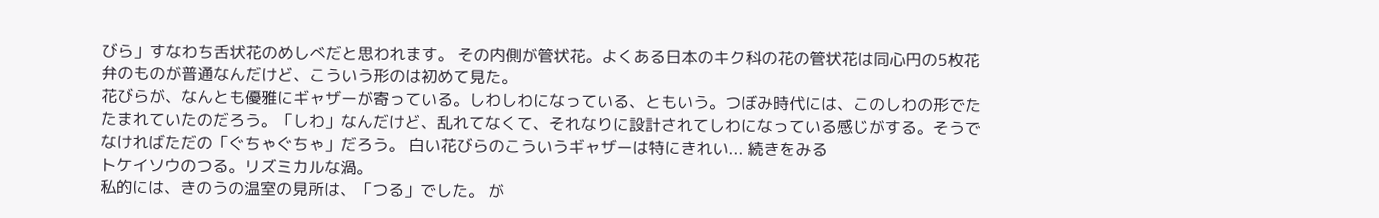びら」すなわち舌状花のめしべだと思われます。 その内側が管状花。よくある日本のキク科の花の管状花は同心円の5枚花弁のものが普通なんだけど、こういう形のは初めて見た。
花びらが、なんとも優雅にギャザーが寄っている。しわしわになっている、ともいう。つぼみ時代には、このしわの形でたたまれていたのだろう。「しわ」なんだけど、乱れてなくて、それなりに設計されてしわになっている感じがする。そうでなければただの「ぐちゃぐちゃ」だろう。 白い花びらのこういうギャザーは特にきれい... 続きをみる
トケイソウのつる。リズミカルな渦。
私的には、きのうの温室の見所は、「つる」でした。 が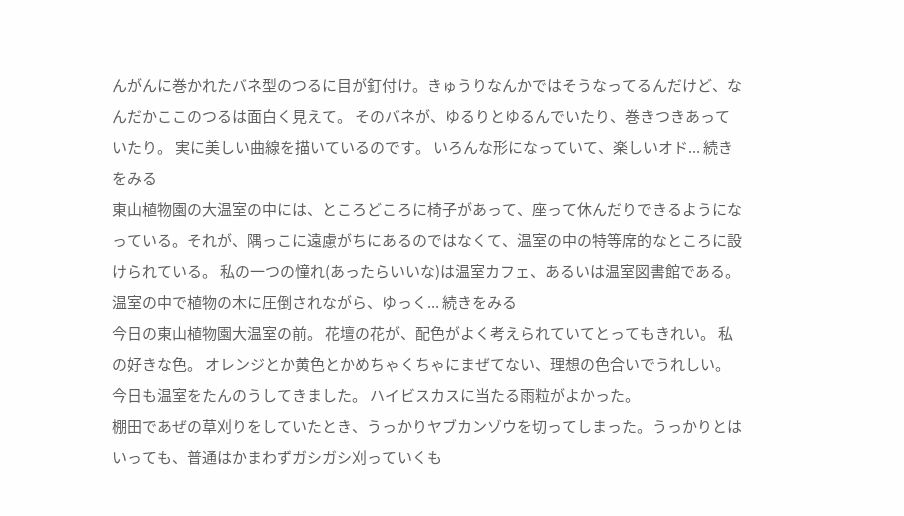んがんに巻かれたバネ型のつるに目が釘付け。きゅうりなんかではそうなってるんだけど、なんだかここのつるは面白く見えて。 そのバネが、ゆるりとゆるんでいたり、巻きつきあっていたり。 実に美しい曲線を描いているのです。 いろんな形になっていて、楽しいオド... 続きをみる
東山植物園の大温室の中には、ところどころに椅子があって、座って休んだりできるようになっている。それが、隅っこに遠慮がちにあるのではなくて、温室の中の特等席的なところに設けられている。 私の一つの憧れ(あったらいいな)は温室カフェ、あるいは温室図書館である。 温室の中で植物の木に圧倒されながら、ゆっく... 続きをみる
今日の東山植物園大温室の前。 花壇の花が、配色がよく考えられていてとってもきれい。 私の好きな色。 オレンジとか黄色とかめちゃくちゃにまぜてない、理想の色合いでうれしい。 今日も温室をたんのうしてきました。 ハイビスカスに当たる雨粒がよかった。
棚田であぜの草刈りをしていたとき、うっかりヤブカンゾウを切ってしまった。うっかりとはいっても、普通はかまわずガシガシ刈っていくも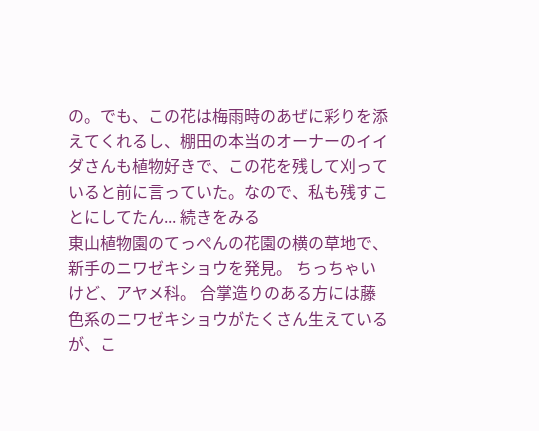の。でも、この花は梅雨時のあぜに彩りを添えてくれるし、棚田の本当のオーナーのイイダさんも植物好きで、この花を残して刈っていると前に言っていた。なので、私も残すことにしてたん... 続きをみる
東山植物園のてっぺんの花園の横の草地で、新手のニワゼキショウを発見。 ちっちゃいけど、アヤメ科。 合掌造りのある方には藤色系のニワゼキショウがたくさん生えているが、こ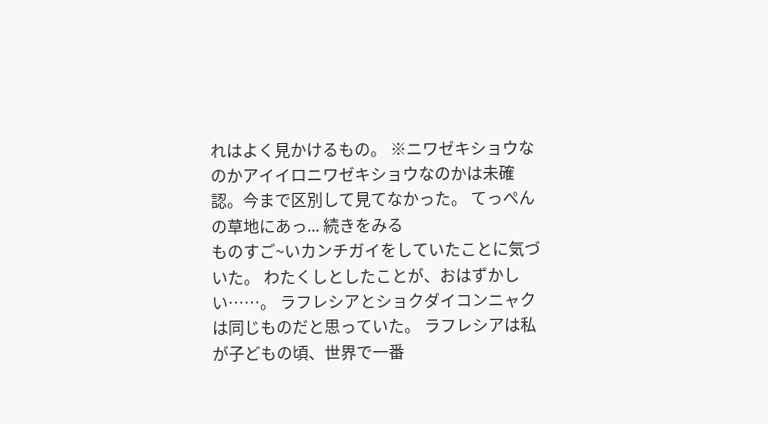れはよく見かけるもの。 ※ニワゼキショウなのかアイイロニワゼキショウなのかは未確認。今まで区別して見てなかった。 てっぺんの草地にあっ... 続きをみる
ものすご~いカンチガイをしていたことに気づいた。 わたくしとしたことが、おはずかしい……。 ラフレシアとショクダイコンニャクは同じものだと思っていた。 ラフレシアは私が子どもの頃、世界で一番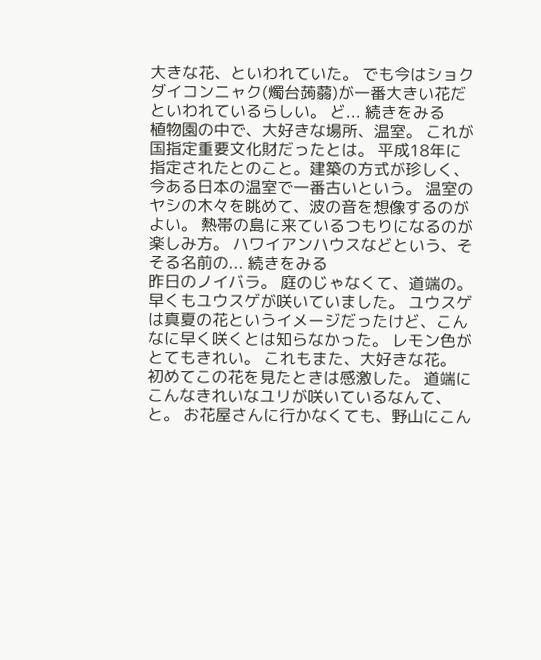大きな花、といわれていた。 でも今はショクダイコンニャク(燭台蒟蒻)が一番大きい花だといわれているらしい。 ど... 続きをみる
植物園の中で、大好きな場所、温室。 これが国指定重要文化財だったとは。 平成18年に指定されたとのこと。建築の方式が珍しく、今ある日本の温室で一番古いという。 温室のヤシの木々を眺めて、波の音を想像するのがよい。 熱帯の島に来ているつもりになるのが楽しみ方。 ハワイアンハウスなどという、そそる名前の... 続きをみる
昨日のノイバラ。 庭のじゃなくて、道端の。
早くもユウスゲが咲いていました。 ユウスゲは真夏の花というイメージだったけど、こんなに早く咲くとは知らなかった。 レモン色がとてもきれい。 これもまた、大好きな花。 初めてこの花を見たときは感激した。 道端にこんなきれいなユリが咲いているなんて、と。 お花屋さんに行かなくても、野山にこん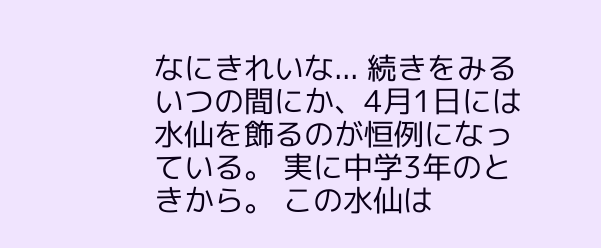なにきれいな... 続きをみる
いつの間にか、4月1日には水仙を飾るのが恒例になっている。 実に中学3年のときから。 この水仙は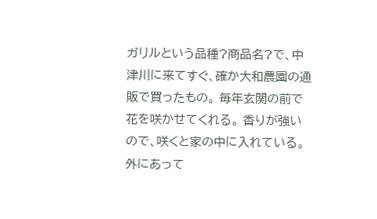ガリルという品種?商品名?で、中津川に来てすぐ、確か大和農園の通販で買ったもの。 毎年玄関の前で花を咲かせてくれる。 香りが強いので、咲くと家の中に入れている。 外にあって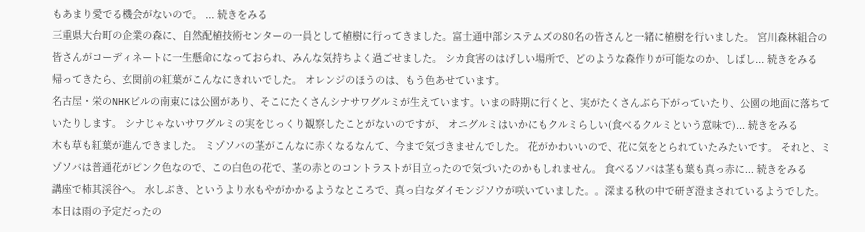もあまり愛でる機会がないので。 ... 続きをみる
三重県大台町の企業の森に、自然配植技術センターの一員として植樹に行ってきました。富士通中部システムズの80名の皆さんと一緒に植樹を行いました。 宮川森林組合の皆さんがコーディネートに一生懸命になっておられ、みんな気持ちよく過ごせました。 シカ食害のはげしい場所で、どのような森作りが可能なのか、しばし... 続きをみる
帰ってきたら、玄関前の紅葉がこんなにきれいでした。 オレンジのほうのは、もう色あせています。
名古屋・栄のNHKビルの南東には公園があり、そこにたくさんシナサワグルミが生えています。いまの時期に行くと、実がたくさんぶら下がっていたり、公園の地面に落ちていたりします。 シナじゃないサワグルミの実をじっくり観察したことがないのですが、 オニグルミはいかにもクルミらしい(食べるクルミという意味で)... 続きをみる
木も草も紅葉が進んできました。 ミゾソバの茎がこんなに赤くなるなんて、今まで気づきませんでした。 花がかわいいので、花に気をとられていたみたいです。 それと、ミゾソバは普通花がピンク色なので、この白色の花で、茎の赤とのコントラストが目立ったので気づいたのかもしれません。 食べるソバは茎も葉も真っ赤に... 続きをみる
講座で柿其渓谷へ。 水しぶき、というより水もやがかかるようなところで、真っ白なダイモンジソウが咲いていました。。深まる秋の中で研ぎ澄まされているようでした。 本日は雨の予定だったの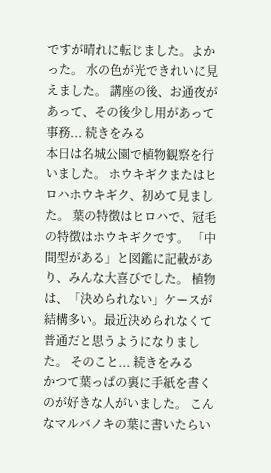ですが晴れに転じました。よかった。 水の色が光できれいに見えました。 講座の後、お通夜があって、その後少し用があって事務... 続きをみる
本日は名城公園で植物観察を行いました。 ホウキギクまたはヒロハホウキギク、初めて見ました。 葉の特徴はヒロハで、冠毛の特徴はホウキギクです。 「中間型がある」と図鑑に記載があり、みんな大喜びでした。 植物は、「決められない」ケースが結構多い。最近決められなくて普通だと思うようになりました。 そのこと... 続きをみる
かつて葉っぱの裏に手紙を書くのが好きな人がいました。 こんなマルバノキの葉に書いたらい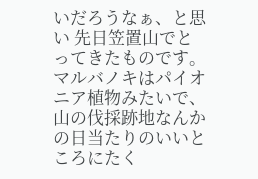いだろうなぁ、と思い 先日笠置山でとってきたものです。 マルバノキはパイオニア植物みたいで、山の伐採跡地なんかの日当たりのいいところにたく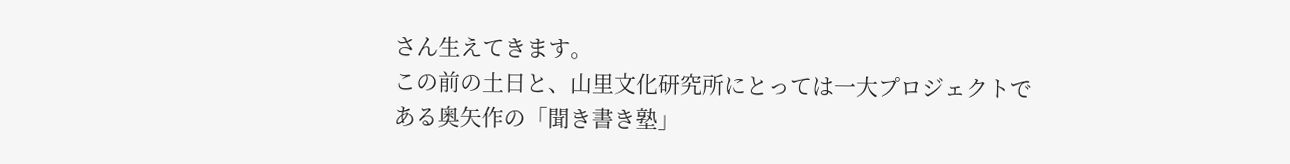さん生えてきます。
この前の土日と、山里文化研究所にとっては一大プロジェクトである奥矢作の「聞き書き塾」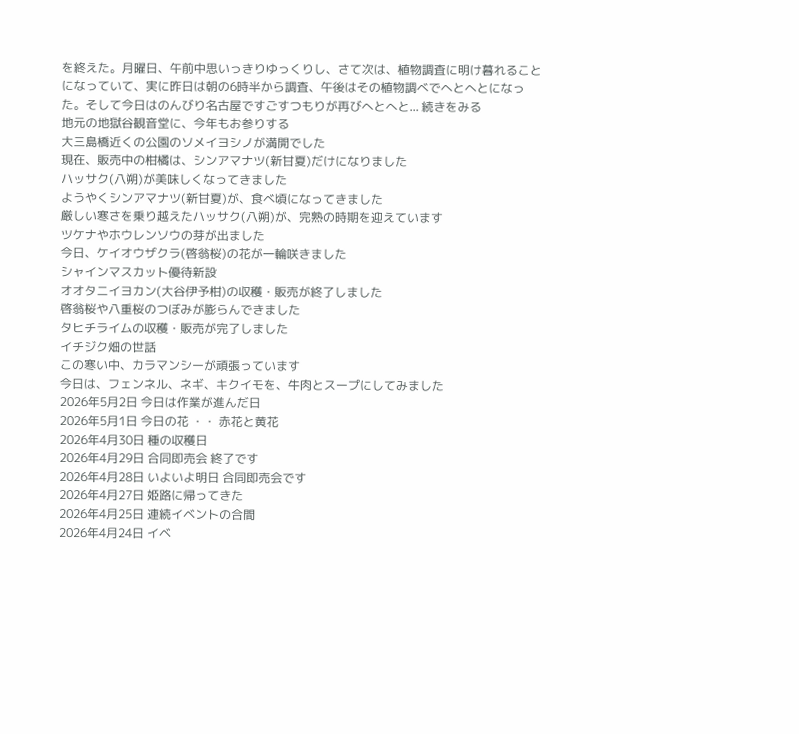を終えた。月曜日、午前中思いっきりゆっくりし、さて次は、植物調査に明け暮れることになっていて、実に昨日は朝の6時半から調査、午後はその植物調べでへとへとになった。そして今日はのんびり名古屋ですごすつもりが再びへとへと... 続きをみる
地元の地獄谷観音堂に、今年もお参りする
大三島橋近くの公園のソメイヨシノが満開でした
現在、販売中の柑橘は、シンアマナツ(新甘夏)だけになりました
ハッサク(八朔)が美味しくなってきました
ようやくシンアマナツ(新甘夏)が、食べ頃になってきました
厳しい寒さを乗り越えたハッサク(八朔)が、完熟の時期を迎えています
ツケナやホウレンソウの芽が出ました
今日、ケイオウザクラ(啓翁桜)の花が一輪咲きました
シャインマスカット優待新設
オオタニイヨカン(大谷伊予柑)の収穫・販売が終了しました
啓翁桜や八重桜のつぼみが膨らんできました
タヒチライムの収穫・販売が完了しました
イチジク畑の世話
この寒い中、カラマンシーが頑張っています
今日は、フェンネル、ネギ、キクイモを、牛肉とスープにしてみました
2026年5月2日 今日は作業が進んだ日
2026年5月1日 今日の花 ・・ 赤花と黄花
2026年4月30日 種の収穫日
2026年4月29日 合同即売会 終了です
2026年4月28日 いよいよ明日 合同即売会です
2026年4月27日 姫路に帰ってきた
2026年4月25日 連続イベントの合間
2026年4月24日 イベ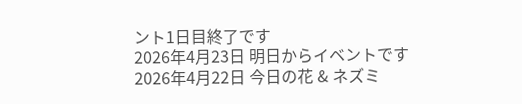ント1日目終了です
2026年4月23日 明日からイベントです
2026年4月22日 今日の花 & ネズミ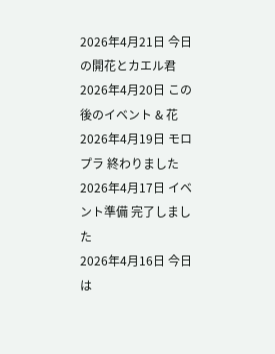2026年4月21日 今日の開花とカエル君
2026年4月20日 この後のイベント & 花
2026年4月19日 モロプラ 終わりました
2026年4月17日 イベント準備 完了しました
2026年4月16日 今日は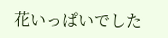花いっぱいでした